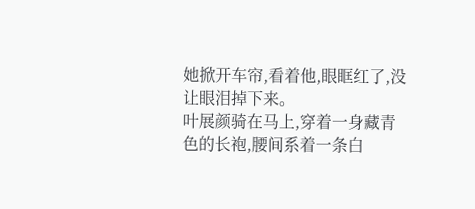她掀开车帘,看着他,眼眶红了,没让眼泪掉下来。
叶展颜骑在马上,穿着一身藏青色的长袍,腰间系着一条白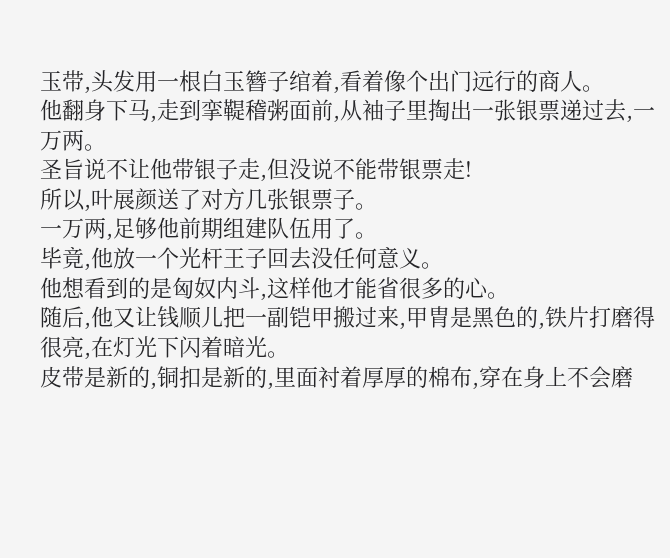玉带,头发用一根白玉簪子绾着,看着像个出门远行的商人。
他翻身下马,走到挛鞮稽粥面前,从袖子里掏出一张银票递过去,一万两。
圣旨说不让他带银子走,但没说不能带银票走!
所以,叶展颜送了对方几张银票子。
一万两,足够他前期组建队伍用了。
毕竟,他放一个光杆王子回去没任何意义。
他想看到的是匈奴内斗,这样他才能省很多的心。
随后,他又让钱顺儿把一副铠甲搬过来,甲胄是黑色的,铁片打磨得很亮,在灯光下闪着暗光。
皮带是新的,铜扣是新的,里面衬着厚厚的棉布,穿在身上不会磨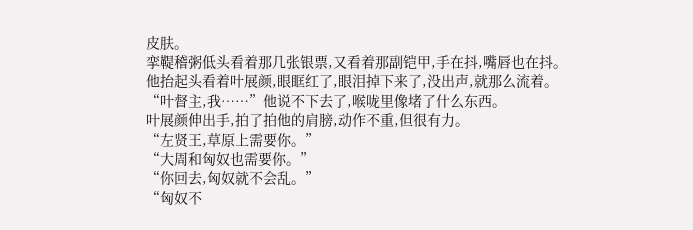皮肤。
挛鞮稽粥低头看着那几张银票,又看着那副铠甲,手在抖,嘴唇也在抖。
他抬起头看着叶展颜,眼眶红了,眼泪掉下来了,没出声,就那么流着。
“叶督主,我……”他说不下去了,喉咙里像堵了什么东西。
叶展颜伸出手,拍了拍他的肩膀,动作不重,但很有力。
“左贤王,草原上需要你。”
“大周和匈奴也需要你。”
“你回去,匈奴就不会乱。”
“匈奴不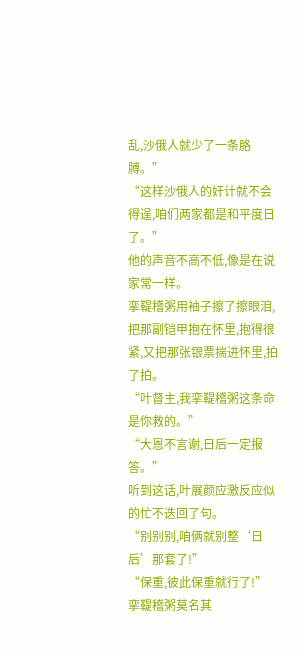乱,沙俄人就少了一条胳膊。”
“这样沙俄人的奸计就不会得逞,咱们两家都是和平度日了。”
他的声音不高不低,像是在说家常一样。
挛鞮稽粥用袖子擦了擦眼泪,把那副铠甲抱在怀里,抱得很紧,又把那张银票揣进怀里,拍了拍。
“叶督主,我挛鞮稽粥这条命是你救的。”
“大恩不言谢,日后一定报答。”
听到这话,叶展颜应激反应似的忙不迭回了句。
“别别别,咱俩就别整‘日后’那套了!”
“保重,彼此保重就行了!”
挛鞮稽粥莫名其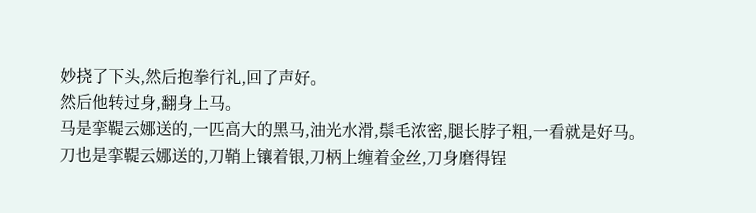妙挠了下头,然后抱拳行礼,回了声好。
然后他转过身,翻身上马。
马是挛鞮云娜送的,一匹高大的黑马,油光水滑,鬃毛浓密,腿长脖子粗,一看就是好马。
刀也是挛鞮云娜送的,刀鞘上镶着银,刀柄上缠着金丝,刀身磨得锃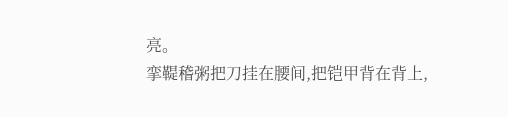亮。
挛鞮稽粥把刀挂在腰间,把铠甲背在背上,